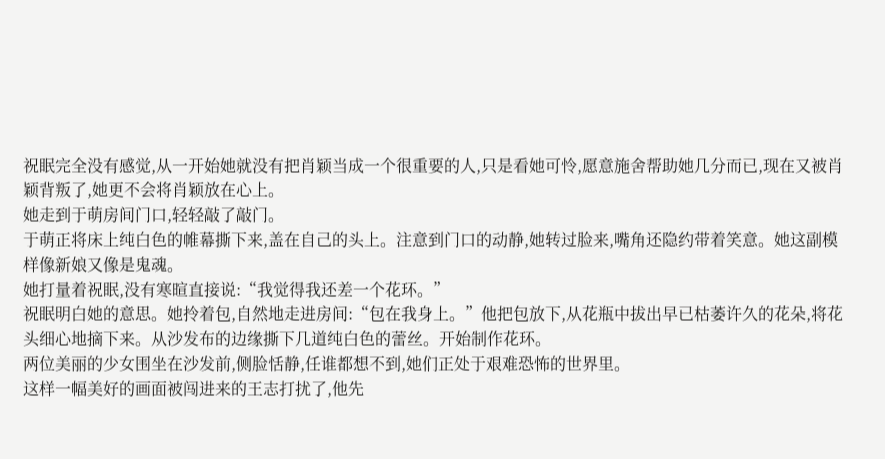祝眠完全没有感觉,从一开始她就没有把肖颖当成一个很重要的人,只是看她可怜,愿意施舍帮助她几分而已,现在又被肖颖背叛了,她更不会将肖颖放在心上。
她走到于萌房间门口,轻轻敲了敲门。
于萌正将床上纯白色的帷幕撕下来,盖在自己的头上。注意到门口的动静,她转过脸来,嘴角还隐约带着笑意。她这副模样像新娘又像是鬼魂。
她打量着祝眠,没有寒暄直接说:“我觉得我还差一个花环。”
祝眠明白她的意思。她拎着包,自然地走进房间:“包在我身上。”他把包放下,从花瓶中拔出早已枯萎许久的花朵,将花头细心地摘下来。从沙发布的边缘撕下几道纯白色的蕾丝。开始制作花环。
两位美丽的少女围坐在沙发前,侧脸恬静,任谁都想不到,她们正处于艰难恐怖的世界里。
这样一幅美好的画面被闯进来的王志打扰了,他先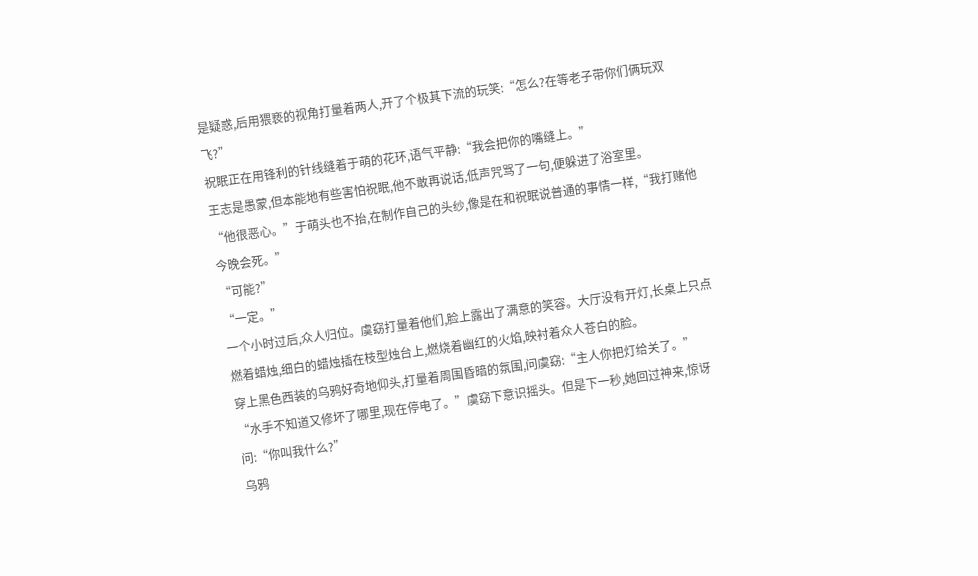是疑惑,后用猥亵的视角打量着两人,开了个极其下流的玩笑:“怎么?在等老子带你们俩玩双飞?”
祝眠正在用锋利的针线缝着于萌的花环,语气平静:“我会把你的嘴缝上。”
王志是愚蒙,但本能地有些害怕祝眠,他不敢再说话,低声咒骂了一句,便躲进了浴室里。
“他很恶心。”于萌头也不抬,在制作自己的头纱,像是在和祝眠说普通的事情一样,“我打赌他今晚会死。”
“可能?”
“一定。”
一个小时过后,众人归位。虞窈打量着他们,脸上露出了满意的笑容。大厅没有开灯,长桌上只点燃着蜡烛,细白的蜡烛插在枝型烛台上,燃烧着幽红的火焰,映衬着众人苍白的脸。
穿上黑色西装的乌鸦好奇地仰头,打量着周围昏暗的氛围,问虞窈:“主人你把灯给关了。”
“水手不知道又修坏了哪里,现在停电了。”虞窈下意识摇头。但是下一秒,她回过神来,惊讶问:“你叫我什么?”
乌鸦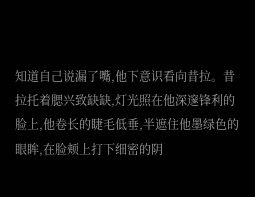知道自己说漏了嘴,他下意识看向昔拉。昔拉托着腮兴致缺缺,灯光照在他深邃锋利的脸上,他卷长的睫毛低垂,半遮住他墨绿色的眼眸,在脸颊上打下细密的阴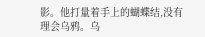影。他打量着手上的蝴蝶结,没有理会乌鸦。乌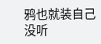鸦也就装自己没听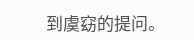到虞窈的提问。